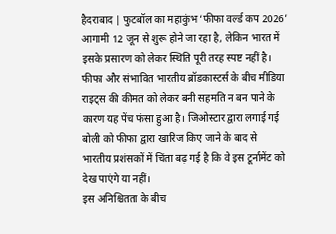हैदराबाद | फुटबॉल का महाकुंभ ‘फीफा वर्ल्ड कप 2026’ आगामी 12 जून से शुरू होने जा रहा है, लेकिन भारत में इसके प्रसारण को लेकर स्थिति पूरी तरह स्पष्ट नहीं है। फीफा और संभावित भारतीय ब्रॉडकास्टर्स के बीच मीडिया राइट्स की कीमत को लेकर बनी सहमति न बन पाने के कारण यह पेंच फंसा हुआ है। जिओस्टार द्वारा लगाई गई बोली को फीफा द्वारा खारिज किए जाने के बाद से भारतीय प्रशंसकों में चिंता बढ़ गई है कि वे इस टूर्नामेंट को देख पाएंगे या नहीं।
इस अनिश्चितता के बीच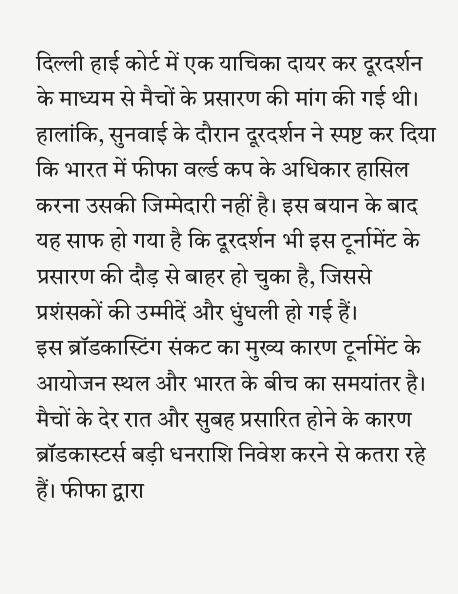दिल्ली हाई कोर्ट में एक याचिका दायर कर दूरदर्शन के माध्यम से मैचों के प्रसारण की मांग की गई थी। हालांकि, सुनवाई के दौरान दूरदर्शन ने स्पष्ट कर दिया कि भारत में फीफा वर्ल्ड कप के अधिकार हासिल करना उसकी जिम्मेदारी नहीं है। इस बयान के बाद यह साफ हो गया है कि दूरदर्शन भी इस टूर्नामेंट के प्रसारण की दौड़ से बाहर हो चुका है, जिससे प्रशंसकों की उम्मीदें और धुंधली हो गई हैं।
इस ब्रॉडकास्टिंग संकट का मुख्य कारण टूर्नामेंट के आयोजन स्थल और भारत के बीच का समयांतर है। मैचों के देर रात और सुबह प्रसारित होने के कारण ब्रॉडकास्टर्स बड़ी धनराशि निवेश करने से कतरा रहे हैं। फीफा द्वारा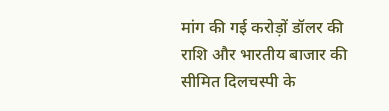मांग की गई करोड़ों डॉलर की राशि और भारतीय बाजार की सीमित दिलचस्पी के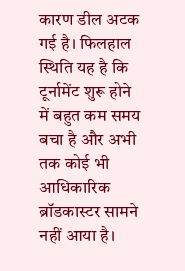कारण डील अटक गई है। फिलहाल स्थिति यह है कि टूर्नामेंट शुरू होने में बहुत कम समय बचा है और अभी तक कोई भी आधिकारिक ब्रॉडकास्टर सामने नहीं आया है।